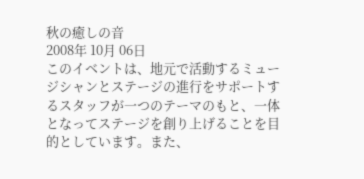秋の癒しの音
2008年 10月 06日
このイベントは、地元で活動するミュージシャンとステージの進行をサポートするスタッフが一つのテーマのもと、一体となってステージを創り上げることを目的としています。また、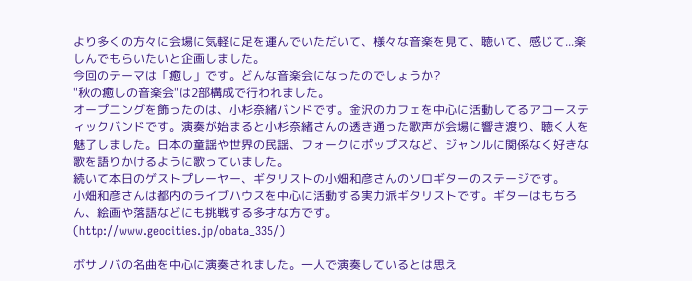より多くの方々に会場に気軽に足を運んでいただいて、様々な音楽を見て、聴いて、感じて...楽しんでもらいたいと企画しました。
今回のテーマは「癒し」です。どんな音楽会になったのでしょうか?
"秋の癒しの音楽会"は2部構成で行われました。
オープニングを飾ったのは、小杉奈緒バンドです。金沢のカフェを中心に活動してるアコースティックバンドです。演奏が始まると小杉奈緒さんの透き通った歌声が会場に響き渡り、聴く人を魅了しました。日本の童謡や世界の民謡、フォークにポップスなど、ジャンルに関係なく好きな歌を語りかけるように歌っていました。
続いて本日のゲストプレーヤー、ギタリストの小畑和彦さんのソロギターのステージです。
小畑和彦さんは都内のライブハウスを中心に活動する実力派ギタリストです。ギターはもちろん、絵画や落語などにも挑戦する多才な方です。
(http://www.geocities.jp/obata_335/)

ボサノバの名曲を中心に演奏されました。一人で演奏しているとは思え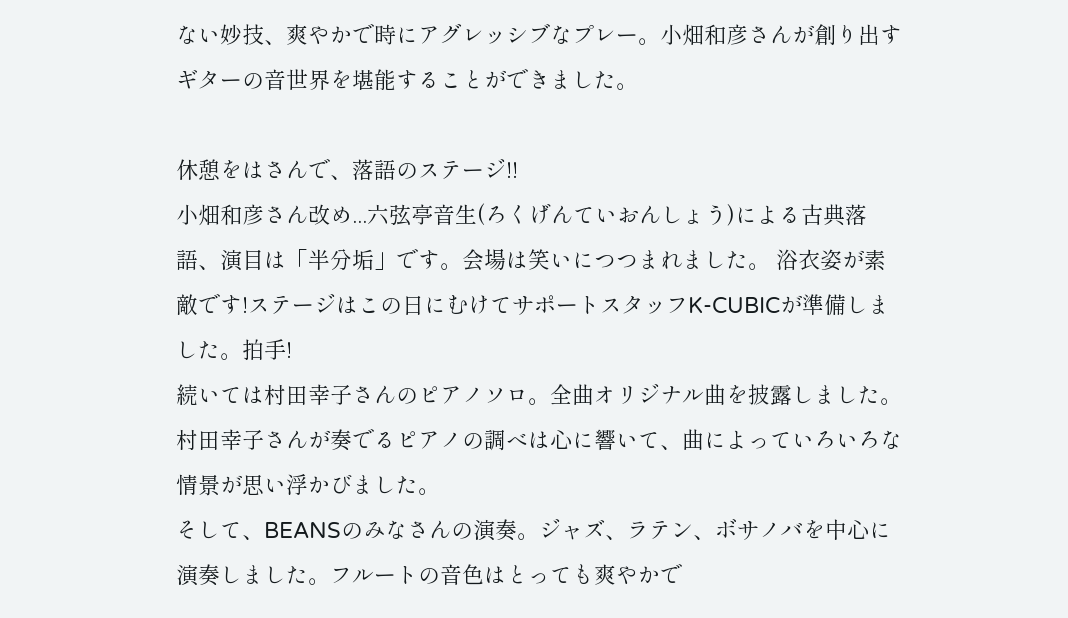ない妙技、爽やかで時にアグレッシブなプレー。小畑和彦さんが創り出すギターの音世界を堪能することができました。

休憩をはさんで、落語のステージ!!
小畑和彦さん改め...六弦亭音生(ろくげんていおんしょう)による古典落語、演目は「半分垢」です。会場は笑いにつつまれました。 浴衣姿が素敵です!ステージはこの日にむけてサポートスタッフK-CUBICが準備しました。拍手!
続いては村田幸子さんのピアノソロ。全曲オリジナル曲を披露しました。村田幸子さんが奏でるピアノの調べは心に響いて、曲によっていろいろな情景が思い浮かびました。
そして、BEANSのみなさんの演奏。ジャズ、ラテン、ボサノバを中心に演奏しました。フルートの音色はとっても爽やかで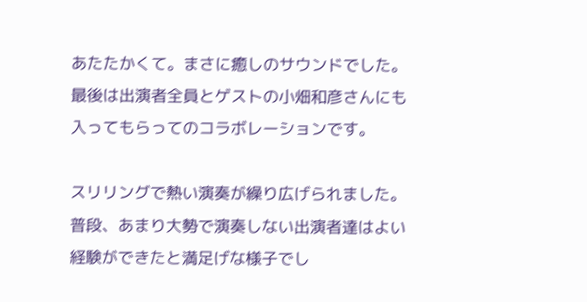あたたかくて。まさに癒しのサウンドでした。最後は出演者全員とゲストの小畑和彦さんにも入ってもらってのコラボレーションです。

スリリングで熱い演奏が繰り広げられました。普段、あまり大勢で演奏しない出演者達はよい経験ができたと満足げな様子でし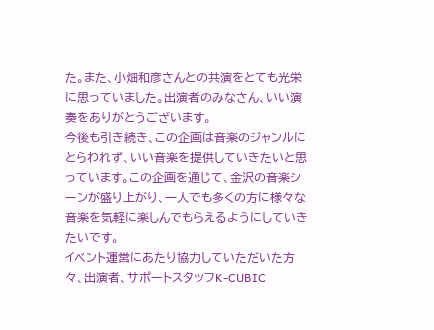た。また、小畑和彦さんとの共演をとても光栄に思っていました。出演者のみなさん、いい演奏をありがとうございます。
今後も引き続き、この企画は音楽のジャンルにとらわれず、いい音楽を提供していきたいと思っています。この企画を通じて、金沢の音楽シーンが盛り上がり、一人でも多くの方に様々な音楽を気軽に楽しんでもらえるようにしていきたいです。
イベント運営にあたり協力していただいた方々、出演者、サポートスタッフK-CUBIC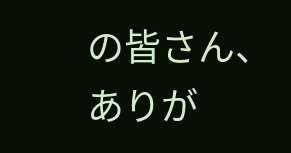の皆さん、ありが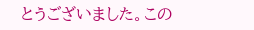とうございました。この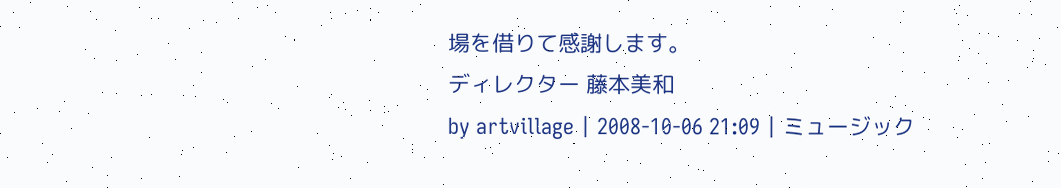場を借りて感謝します。
ディレクター 藤本美和
by artvillage | 2008-10-06 21:09 | ミュージック